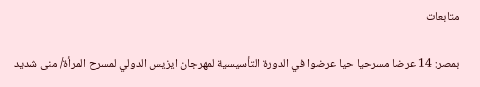متابعات

بمصر: 14 عرضا مسرحيا حيا عرضوا في الدورة التأسيسية لمهرجان ايزيس الدولي لمسرح المرأة/ منى شديد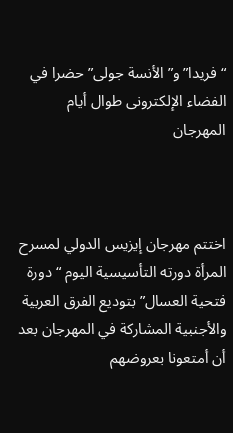“فريدا” و”الأنسة جولى” حضرا في الفضاء الإلكترونى طوال أيام المهرجان



اختتم مهرجان إيزيس الدولي لمسرح المرأة دورته التأسيسية اليوم “دورة فتحية العسال” بتوديع الفرق العربية والأجنبية المشاركة في المهرجان بعد أن أمتعونا بعروضهم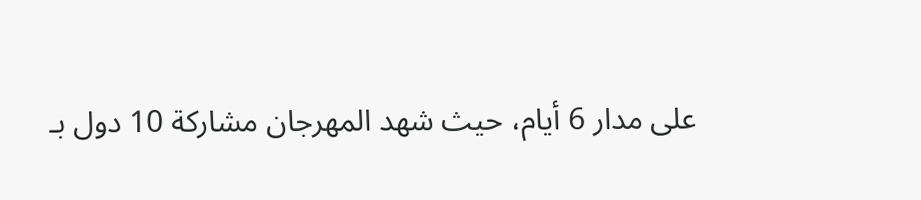على مدار 6 أيام، حيث شهد المهرجان مشاركة 10 دول بـ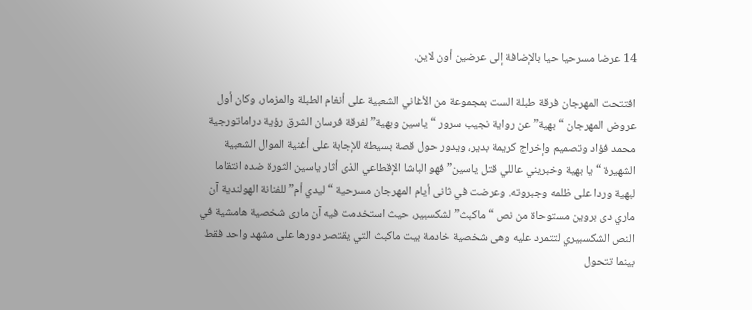14 عرضا مسرحيا حيا بالإضافة إلى عرضين أون لاين.

افتتحت المهرجان فرقة طبلة الست بمجموعة من الأغاني الشعبية على أنغام الطبلة والمزمار، وكان أول عروض المهرجان “بهية” عن رواية نجيب سرور “ياسين وبهية” لفرقة فرسان الشرق رؤية دراماتورجية محمد فؤاد وتصميم وإخراج كريمة بدير، ويدور حول قصة بسيطة للإجابة على أغنية الموال الشعبية الشهيرة “يا بهية وخبريني عاللي قتل ياسين” فهو الباشا الإقطاعي الذى أثار ياسين الثورة ضده انتقاما لبهية وردا على ظلمه وجبروته. وعرضت في ثانى أيام المهرجان مسرحية “ليدي أم” للفنانة الهولندية آن ماري دى بروين مستوحاة من نص “ماكبث” لشكسبير، حيث استخدمت فيه آن مارى شخصية هامشية في النص الشكسبيري لتتمرد عليه وهى شخصية خادمة بيت ماكبث التي يقتصر دورها على مشهد واحد فقط بينما تتحول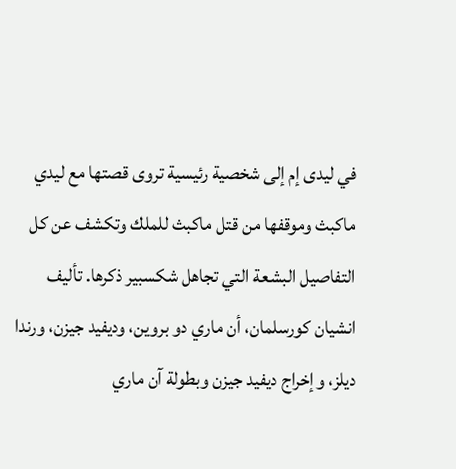في ليدى إم إلى شخصية رئيسية تروى قصتها مع ليدي ماكبث وموقفها من قتل ماكبث للملك وتكشف عن كل التفاصيل البشعة التي تجاهل شكسبير ذكرها. تأليف انشيان كورسلمان، أن ماري دو بروين، وديفيد جيزن، ورندا ديلز، وإخراج ديفيد جيزن وبطولة آن ماري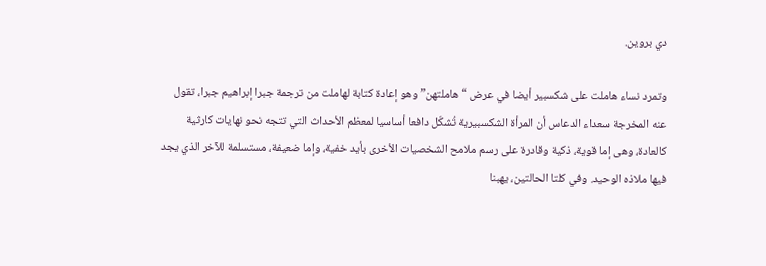دي بروين.

وتمرد نساء هاملت على شكسبير أيضا في عرض “هاملتهن” وهو إعادة كتابة لهاملت من ترجمة جبرا إبراهيم جبرا، تقول عنه المخرجة سعداء الدعاس أن المرأة الشكسبيرية تُشكّل دافعا أساسيا لمعظم الأحداث التي تتجه نحو نهايات كارثية كالعادة، وهى إما قوية، ذكية وقادرة على رسم ملامح الشخصيات الأخرى بأيد خفية، وإما ضعيفة، مستسلمة للآخر الذي يجد فيها ملاذه الوحيد. وفي كلتا الحالتين، يهبنا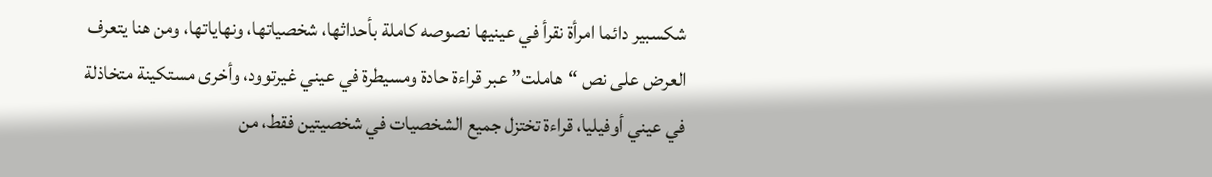شكسبير دائما امرأة نقرأ في عينيها نصوصه كاملة بأحداثها، شخصياتها، ونهاياتها، ومن هنا يتعرف العرض على نص “هاملت” عبر قراءة حادة ومسيطرة في عيني غيرتوود، وأخرى مستكينة متخاذلة في عيني أوفيليا، قراءة تختزل جميع الشخصيات في شخصيتين فقط، من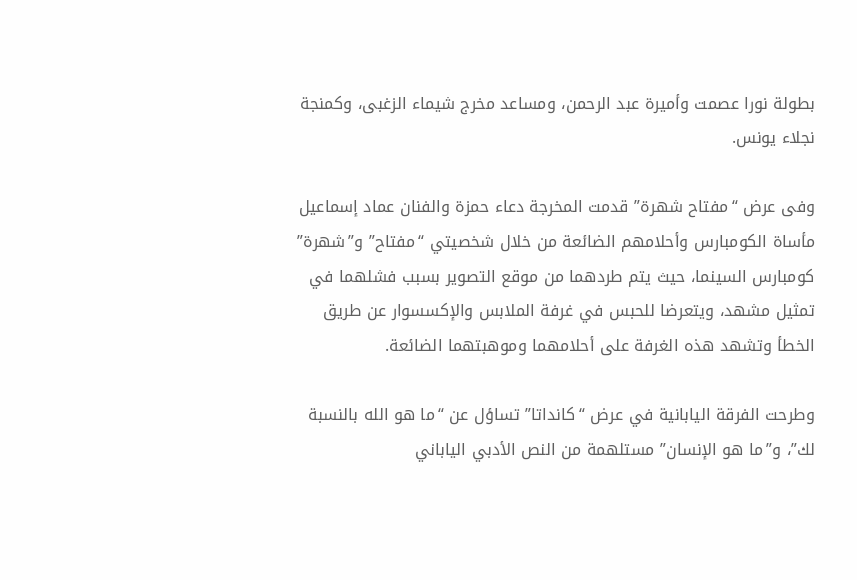بطولة نورا عصمت وأميرة عبد الرحمن، ومساعد مخرج شيماء الزغبى، وكمنجة نجلاء يونس.

وفى عرض “مفتاح شهرة” قدمت المخرجة دعاء حمزة والفنان عماد إسماعيل مأساة الكومبارس وأحلامهم الضائعة من خلال شخصيتي “مفتاح” و”شهرة” كومبارس السينما، حيث يتم طردهما من موقع التصوير بسبب فشلهما في تمثيل مشهد، ويتعرضا للحبس في غرفة الملابس والإكسسوار عن طريق الخطأ وتشهد هذه الغرفة على أحلامهما وموهبتهما الضائعة.

وطرحت الفرقة اليابانية في عرض “كانداتا” تساؤل عن “ما هو الله بالنسبة لك”، و”ما هو الإنسان” مستلهمة من النص الأدبي الياباني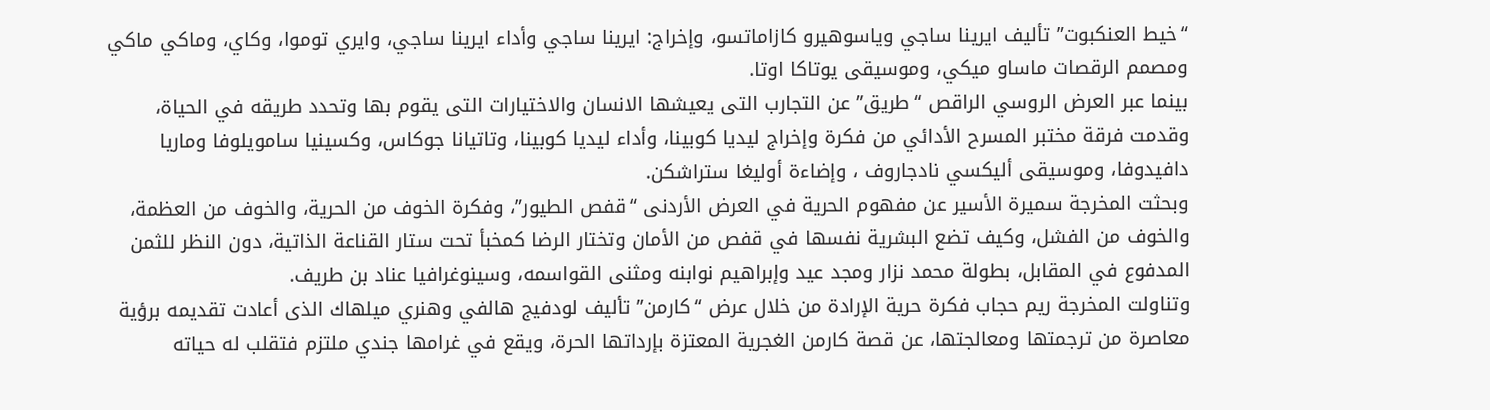“خيط العنكبوت” تأليف ايرينا ساجي وياسوهيرو كازاماتسو، وإخراج: ايرينا ساجي وأداء ايرينا ساجي، وايري توموا، وكاي، وماكي ماكي ومصمم الرقصات ماساو ميكي، وموسيقى يوتاكا اوتا.
بينما عبر العرض الروسي الراقص “طريق” عن التجارب التى يعيشها الانسان والاختيارات التى يقوم بها وتحدد طريقه في الحياة، وقدمت فرقة مختبر المسرح الأدائي من فكرة وإخراج ليديا كوبينا، وأداء ليديا كوبينا، وتاتيانا جوكاس، وكسينيا سامويلوفا وماريا دافيدوفا، وموسيقى أليكسي نادجاروف ، وإضاءة أوليغا ستراشكن.
وبحثت المخرجة سميرة الأسير عن مفهوم الحرية في العرض الأردنى “قفص الطيور”، وفكرة الخوف من الحرية، والخوف من العظمة، والخوف من الفشل، وكيف تضع البشرية نفسها في قفص من الأمان وتختار الرضا كمخبأ تحت ستار القناعة الذاتية، دون النظر للثمن المدفوع في المقابل، بطولة محمد نزار ومجد عيد وإبراهيم نوابنه ومثنى القواسمه، وسينوغرافيا عناد بن طريف.
وتناولت المخرجة ريم حجاب فكرة حرية الإرادة من خلال عرض “كارمن” تأليف لودفيج هالفي وهنري ميلهاك الذى أعادت تقديمه برؤية معاصرة من ترجمتها ومعالجتها، عن قصة كارمن الغجرية المعتزة بإرداتها الحرة، ويقع في غرامها جندي ملتزم فتقلب له حياته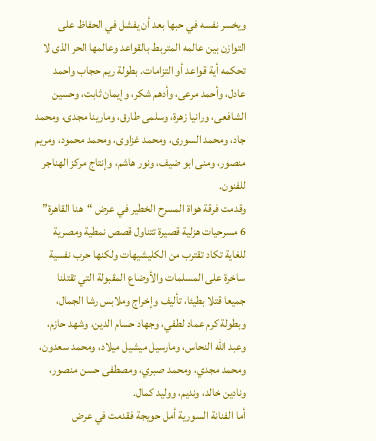ويخسر نفسه في حبها بعد أن يفشل في الحفاظ على التوازن بين عالمه المتربط بالقواعد وعالمها الحر الذى لا تحكمه أية قواعد أو التزامات. بطولة ريم حجاب واحمد عادل، وأحمد مرعى، وأدهم شكر، وإيمان ثابت، وحسين الشافعى، ورانيا زهرة، وسلمى طارق، ومارينا مجدى، ومحمد جاد، ومحمد السورى، ومحمد غزاوى، ومحمد محمود، ومريم منصور، ومنى ابو ضيف، ونور هاشم، وإنتاج مركز الهناجر للفنون.
وقدمت فرقة هواة المسرح الخطير في عرض “هنا القاهرة” 6 مسرحيات هزلية قصيرة تتناول قصص نمطية ومصرية للغاية تكاد تقترب من الكليشيهات ولكنها حرب نفسية ساخرة على المسلمات والأوضاع المقبولة التي تقتلنا جميعا قتلا بطيئا، تأليف وإخراج وملابس رشا الجمال، وبطولة كرم عماد لطفي، وجهاد حسام الدين، وشهد حازم، وعبد الله النحاس، ومارسيل ميشيل ميلاد، ومحمد سعدون، ومحمد مجدي، ومحمد صبري، ومصطفى حسن منصور، ونادين خالد، ونديم، ووليد كمال.
أما الفنانة السورية أمل حويجة فقدمت في عرض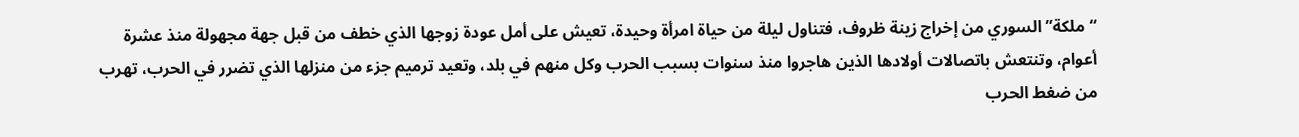“ملكة” السوري من إخراج زينة ظروف، فتناول ليلة من حياة امرأة وحيدة، تعيش على أمل عودة زوجها الذي خطف من قبل جهة مجهولة منذ عشرة أعوام، وتنتعش باتصالات أولادها الذين هاجروا منذ سنوات بسبب الحرب وكل منهم في بلد، وتعيد ترميم جزء من منزلها الذي تضرر في الحرب، تهرب من ضغط الحرب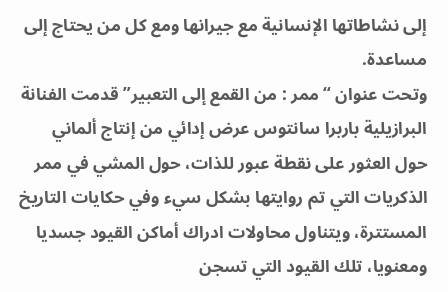إلى نشاطاتها الإنسانية مع جيرانها ومع كل من يحتاج إلى مساعدة.
وتحت عنوان “ممر : من القمع إلى التعبير” قدمت الفنانة البرازيلية باربرا سانتوس عرض إدائي من إنتاج ألماني حول العثور على نقطة عبور للذات، حول المشي في ممر الذكريات التي تم روايتها بشكل سيء وفي حكايات التاريخ المستترة، ويتناول محاولات ادراك أماكن القيود جسديا ومعنويا، تلك القيود التي تسجن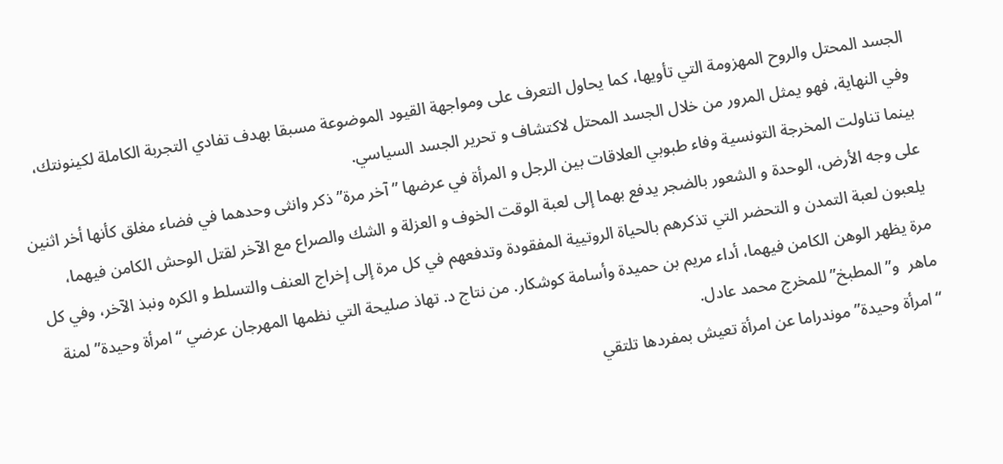الجسد المحتل والروح المهزومة التي تأويها، كما يحاول التعرف على ومواجهة القيود الموضوعة مسبقا بهدف تفادي التجربة الكاملة لكينونتك، وفي النهاية، فهو يمثل المرور من خلال الجسد المحتل لاكتشاف و تحرير الجسد السياسي.
بينما تناولت المخرجة التونسية وفاء طبوبي العلاقات بين الرجل و المرأة في عرضها ” آخر مرة” ذكر وانثى وحدهما في فضاء مغلق كأنها أخر اثنين على وجه الأرض، الوحدة و الشعور بالضجر يدفع بهما إلى لعبة الوقت الخوف و العزلة و الشك والصراع مع الآخر لقتل الوحش الكامن فيهما، يلعبون لعبة التمدن و التحضر التي تذكرهم بالحياة الروتيية المفقودة وتدفعهم في كل مرة إلى إخراج العنف والتسلط و الكره ونبذ الآخر، وفي كل مرة يظهر الوهن الكامن فيهما، أداء مريم بن حميدة وأسامة كوشكار. من نتاج د. تهاذ صليحة التي نظمها المهرجان عرضي “امرأة وحيدة” لمنة ماهر  و” المطبخ” للمخرج محمد عادل.
“امرأة وحيدة” موندراما عن امرأة تعيش بمفردها تلتقي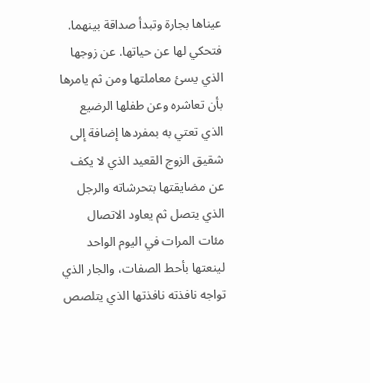عيناها بجارة وتبدأ صداقة بينهما. فتحكي لها عن حياتها. عن زوجها الذي يسئ معاملتها ومن ثم يامرها بأن تعاشره وعن طفلها الرضيع الذي تعتي به بمفردها إضافة إلى شقيق الزوج القعيد الذي لا يكف عن مضايقتها بتحرشاته والرجل الذي يتصل ثم يعاود الاتصال مئات المرات في اليوم الواحد لينعتها بأحط الصفات، والجار الذي تواجه نافذته نافذتها الذي يتلصص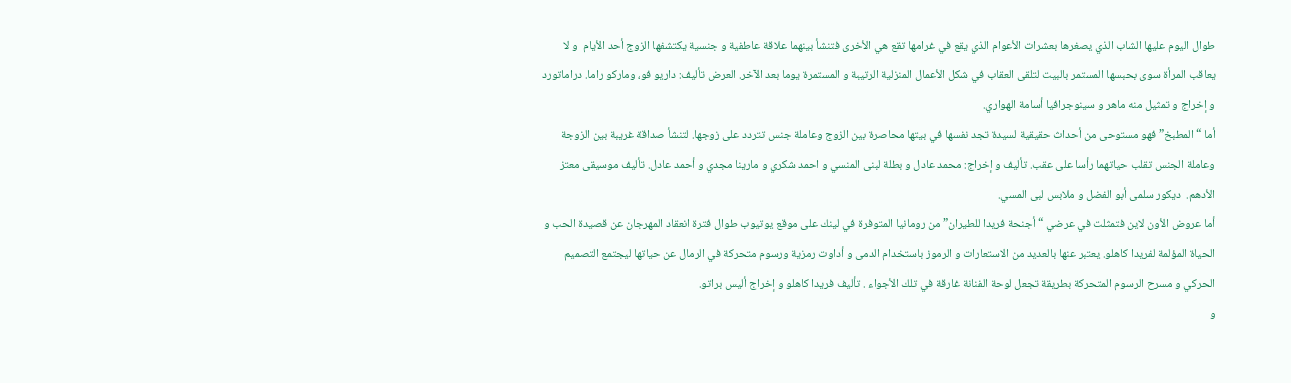طوال اليوم عليها الشاب الذي يصغرها بعشرات الأعوام الذي يقع في غرامها تقع هي الأخرى فتنشأ بينهما علاقة عاطفية و جنسية يكتشفها الزوج أحد الأيام  و لا يعاقب المرأة سوى بحبسها المستمر بالبيت لتلقى العقاب في شكل الأعمال المنزلية الرتيبة و المستمرة يوما بعد الآخر. العرض تأليف: داريو فو، وماركو راما. دراماتورد و إخراج و تمثيل منه ماهر و سينوجرافيا أسامة الهواري.
أما “المطبخ” فهو مستوحى من أحداث حقيقية لسيدة تجد نفسها في بيتها محاصرة بين الزوج وعاملة جنس تتردد على زوجها. لتنشأ صداقة غريبة بين الزوجة  وعاملة الجنس تقلب حياتهما رأسا على عقب. تأليف و إخراج: محمد عادل و بطلة لبنى المنسي و احمد شكري و مارينا مجدي و أحمد عادل. تأليف موسيقى معتز الأدهم.  ديكور سلمى أبو الفضل و ملابس لبى المسي.
أما عروض الأون لاين فتمثلت في عرضي “أجنحة فريدا للطيران” من رومانيا المتوفرة في لينك على موقع يوتيوب طوال فترة انعقاد المهرجان عن قصيدة الحب و الحياة المؤلمة لفريدا كاهلو. يعتبر عنها بالعديد من الاستعارات و الرموز باستخدام الدمى و أداوت رمزية ورسوم متحركة في الرمال عن حياتها ليجتمع التصميم الحركي و مسرح الرسوم المتحركة بطريقة تجعل لوحة الفنانة غارقة في تلك الأجواء . تأليف فريدا كاهلو و إخراج أليس براتو.
و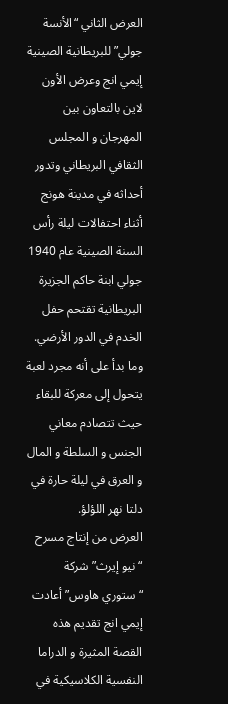العرض الثاني “الأنسة جولي” للبريطانية الصينية إيمي انج وعرض الأون لاين بالتعاون بين المهرجان و المجلس الثقافي البريطاني وتدور أحداثه في مدينة هونج أثناء احتفالات ليلة رأس السنة الصينية عام 1940 جولي ابنة حاكم الجزيرة  البريطانية تقتحم حفل الخدم في الدور الأرضي. وما بدأ على أنه مجرد لعبة يتحول إلى معركة للبقاء حيث تتصادم معاني الجنس و السلطة و المال و العرق في ليلة حارة في دلتا نهر اللؤلؤ.
العرض من إنتاج مسرح “نيو إيرث” شركة “ستوري هاوس” أعادت إيمي انج تقديم هذه القصة المثيرة و الدراما النفسية الكلاسيكية في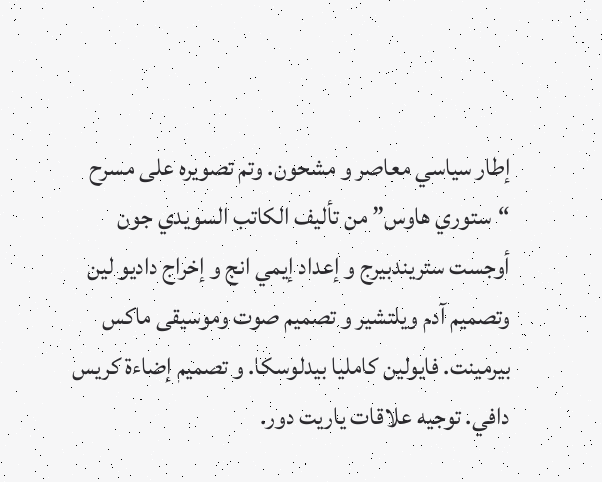إطار سياسي معاصر و مشحون. وتم تصويره على مسرح “ستوري هاوس” من تأليف الكاتب السويدي جون أوجست ستريندبيرج و إعداد إيمي انج و إخراج داديو لين وتصميم آدم ويلتشير و تصميم صوت وموسيقى ماكس بيرمينت. فايولين كامليا بيدلوسكا. و تصميم إضاءة كريس دافي. توجيه علاقات ياريت دور.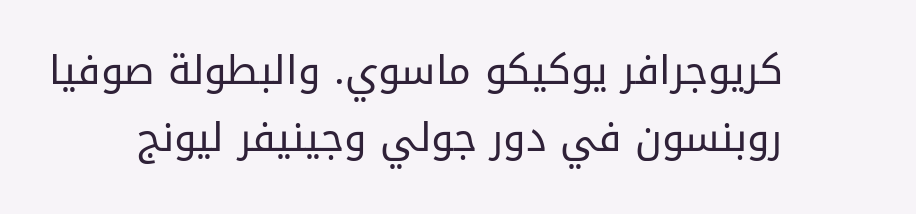كريوجرافر يوكيكو ماسوي. والبطولة صوفيا روبنسون في دور جولي وجينيفر ليونج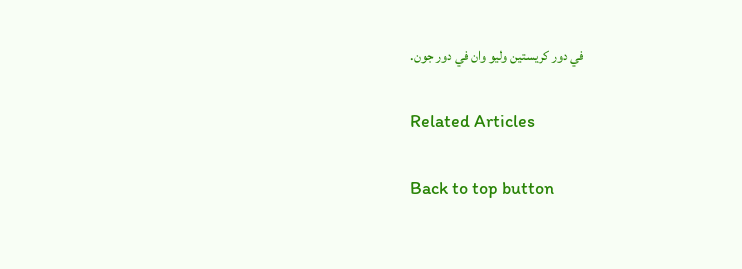في دور كريستين وليو وان في دور جون.

Related Articles

Back to top button